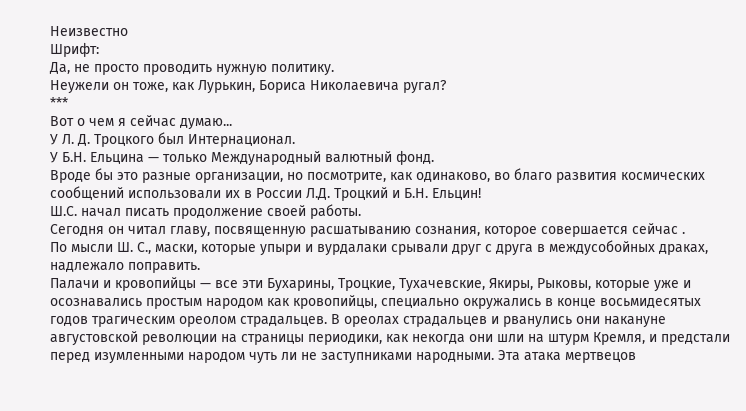Неизвестно
Шрифт:
Да, не просто проводить нужную политику.
Неужели он тоже, как Лурькин, Бориса Николаевича ругал?
***
Вот о чем я сейчас думаю...
У Л. Д. Троцкого был Интернационал.
У Б.Н. Ельцина — только Международный валютный фонд.
Вроде бы это разные организации, но посмотрите, как одинаково, во благо развития космических сообщений использовали их в России Л.Д. Троцкий и Б.Н. Ельцин!
Ш.С. начал писать продолжение своей работы.
Сегодня он читал главу, посвященную расшатыванию сознания, которое совершается сейчас .
По мысли Ш. С., маски, которые упыри и вурдалаки срывали друг с друга в междусобойных драках, надлежало поправить.
Палачи и кровопийцы — все эти Бухарины, Троцкие, Тухачевские, Якиры, Рыковы, которые уже и осознавались простым народом как кровопийцы, специально окружались в конце восьмидесятых годов трагическим ореолом страдальцев. В ореолах страдальцев и рванулись они накануне августовской революции на страницы периодики, как некогда они шли на штурм Кремля, и предстали перед изумленными народом чуть ли не заступниками народными. Эта атака мертвецов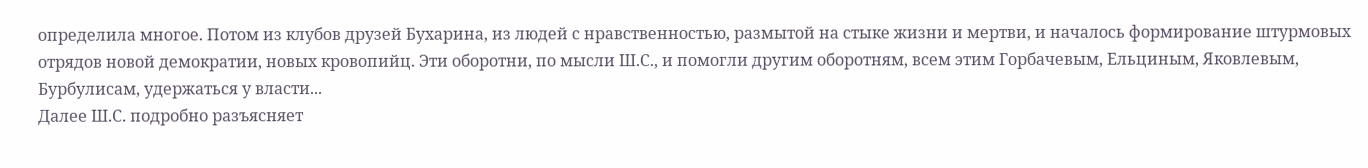определила многое. Потом из клубов друзей Бухарина, из людей с нравственностью, размытой на стыке жизни и мертви, и началось формирование штурмовых отрядов новой демократии, новых кровопийц. Эти оборотни, по мысли Ш.С., и помогли другим оборотням, всем этим Горбачевым, Ельциным, Яковлевым, Бурбулисам, удержаться у власти...
Далее Ш.С. подробно разъясняет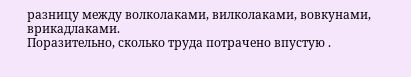разницу между волколаками, вилколаками, вовкунами, врикадлаками.
Поразительно, сколько труда потрачено впустую .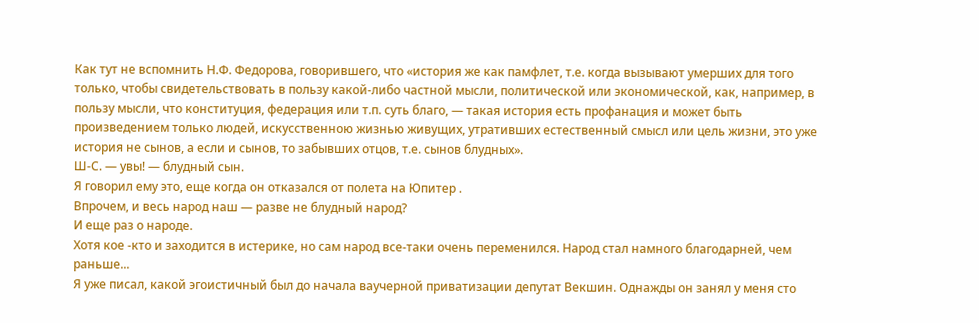Как тут не вспомнить Н.Ф. Федорова, говорившего, что «история же как памфлет, т.е. когда вызывают умерших для того только, чтобы свидетельствовать в пользу какой-либо частной мысли, политической или экономической, как, например, в пользу мысли, что конституция, федерация или т.п. суть благо, — такая история есть профанация и может быть произведением только людей, искусственною жизнью живущих, утративших естественный смысл или цель жизни, это уже история не сынов, а если и сынов, то забывших отцов, т.е. сынов блудных».
Ш-С. — увы! — блудный сын.
Я говорил ему это, еще когда он отказался от полета на Юпитер .
Впрочем, и весь народ наш — разве не блудный народ?
И еще раз о народе.
Хотя кое -кто и заходится в истерике, но сам народ все-таки очень переменился. Народ стал намного благодарней, чем раньше...
Я уже писал, какой эгоистичный был до начала ваучерной приватизации депутат Векшин. Однажды он занял у меня сто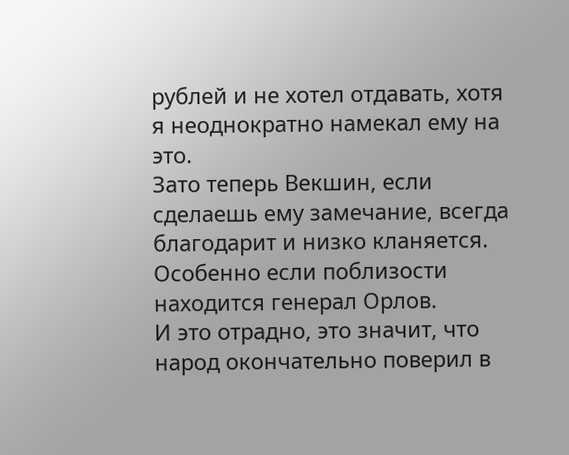рублей и не хотел отдавать, хотя я неоднократно намекал ему на это.
Зато теперь Векшин, если сделаешь ему замечание, всегда благодарит и низко кланяется.
Особенно если поблизости находится генерал Орлов.
И это отрадно, это значит, что народ окончательно поверил в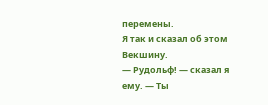перемены.
Я так и сказал об этом Векшину.
— Рудольф! — сказал я ему. — Ты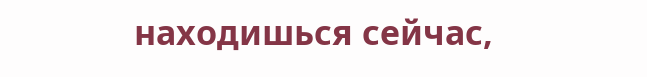находишься сейчас,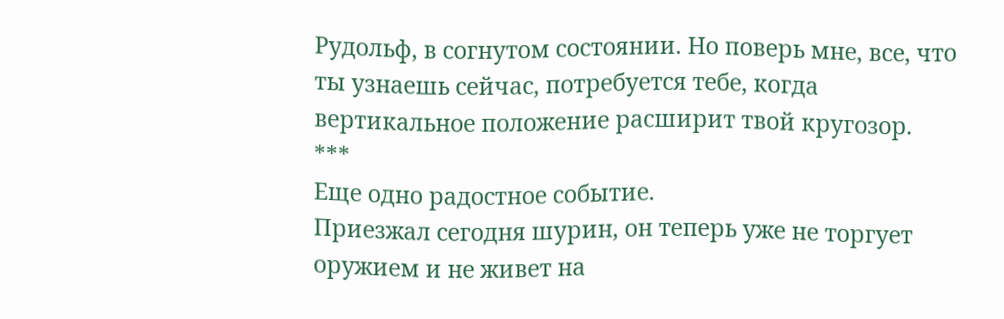Рудольф, в согнутом состоянии. Но поверь мне, все, что ты узнаешь сейчас, потребуется тебе, когда вертикальное положение расширит твой кругозор.
***
Еще одно радостное событие.
Приезжал сегодня шурин, он теперь уже не торгует оружием и не живет на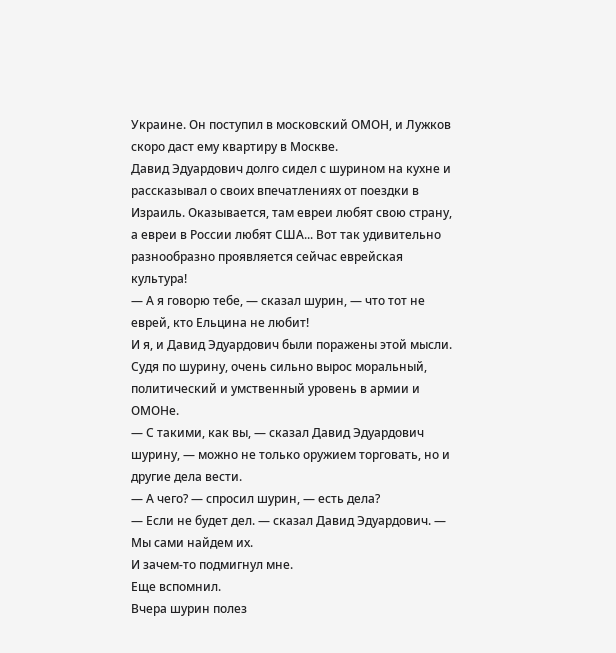Украине. Он поступил в московский ОМОН, и Лужков скоро даст ему квартиру в Москве.
Давид Эдуардович долго сидел с шурином на кухне и рассказывал о своих впечатлениях от поездки в Израиль. Оказывается, там евреи любят свою страну, а евреи в России любят США... Вот так удивительно разнообразно проявляется сейчас еврейская культура!
— А я говорю тебе, — сказал шурин, — что тот не еврей, кто Ельцина не любит!
И я, и Давид Эдуардович были поражены этой мысли.
Судя по шурину, очень сильно вырос моральный, политический и умственный уровень в армии и ОМОНе.
— С такими, как вы, — сказал Давид Эдуардович шурину, — можно не только оружием торговать, но и другие дела вести.
— А чего? — спросил шурин, — есть дела?
— Если не будет дел. — сказал Давид Эдуардович. — Мы сами найдем их.
И зачем-то подмигнул мне.
Еще вспомнил.
Вчера шурин полез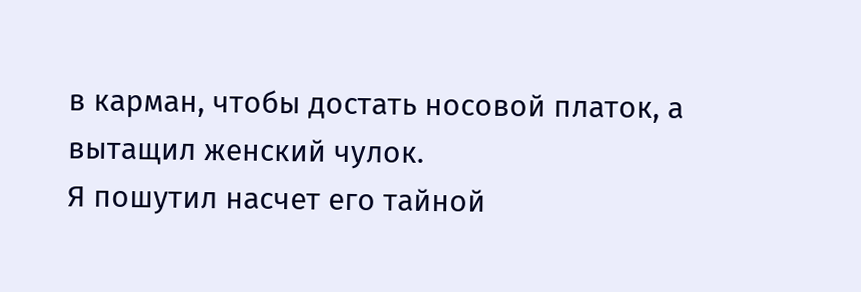в карман, чтобы достать носовой платок, а вытащил женский чулок.
Я пошутил насчет его тайной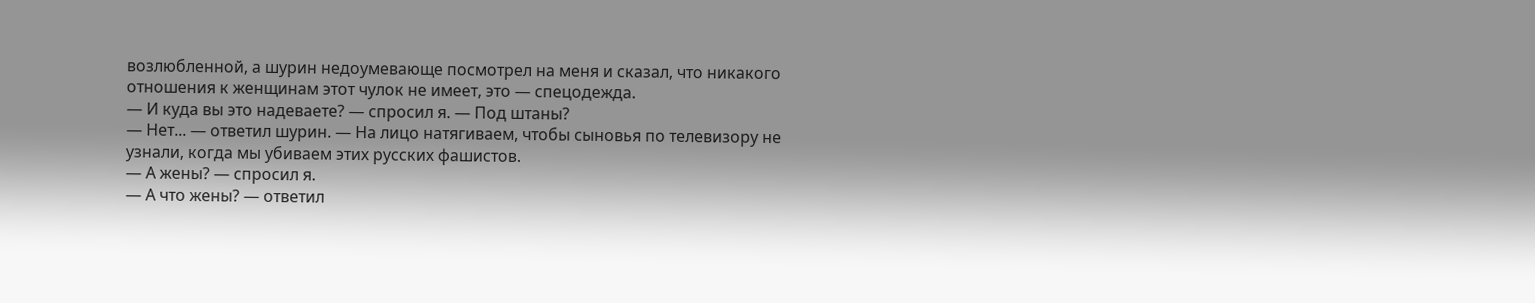возлюбленной, а шурин недоумевающе посмотрел на меня и сказал, что никакого отношения к женщинам этот чулок не имеет, это — спецодежда.
— И куда вы это надеваете? — спросил я. — Под штаны?
— Нет... — ответил шурин. — На лицо натягиваем, чтобы сыновья по телевизору не узнали, когда мы убиваем этих русских фашистов.
— А жены? — спросил я.
— А что жены? — ответил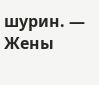шурин. — Жены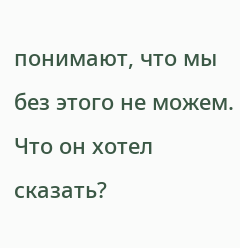понимают, что мы без этого не можем.
Что он хотел сказать?